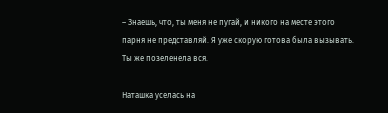– Знаешь, что, ты меня не пугай, и никого на месте этого парня не представляй. Я уже скорую готова была вызывать. Ты же позеленела вся.

Наташка уселась на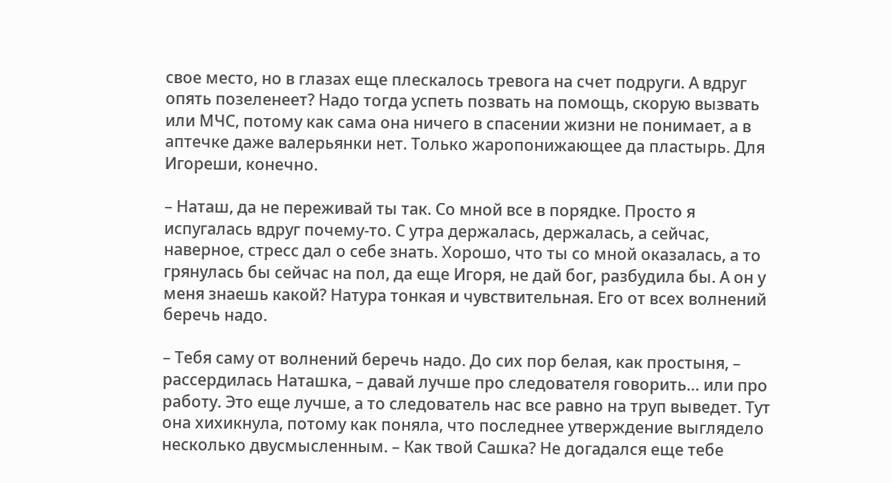свое место, но в глазах еще плескалось тревога на счет подруги. А вдруг опять позеленеет? Надо тогда успеть позвать на помощь, скорую вызвать или МЧС, потому как сама она ничего в спасении жизни не понимает, а в аптечке даже валерьянки нет. Только жаропонижающее да пластырь. Для Игореши, конечно.

– Наташ, да не переживай ты так. Со мной все в порядке. Просто я испугалась вдруг почему-то. С утра держалась, держалась, а сейчас, наверное, стресс дал о себе знать. Хорошо, что ты со мной оказалась, а то грянулась бы сейчас на пол, да еще Игоря, не дай бог, разбудила бы. А он у меня знаешь какой? Натура тонкая и чувствительная. Его от всех волнений беречь надо.

– Тебя саму от волнений беречь надо. До сих пор белая, как простыня, – рассердилась Наташка, – давай лучше про следователя говорить… или про работу. Это еще лучше, а то следователь нас все равно на труп выведет. Тут она хихикнула, потому как поняла, что последнее утверждение выглядело несколько двусмысленным. – Как твой Сашка? Не догадался еще тебе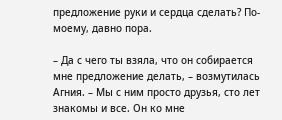предложение руки и сердца сделать? По-моему, давно пора.

– Да с чего ты взяла, что он собирается мне предложение делать, – возмутилась Агния. – Мы с ним просто друзья, сто лет знакомы и все. Он ко мне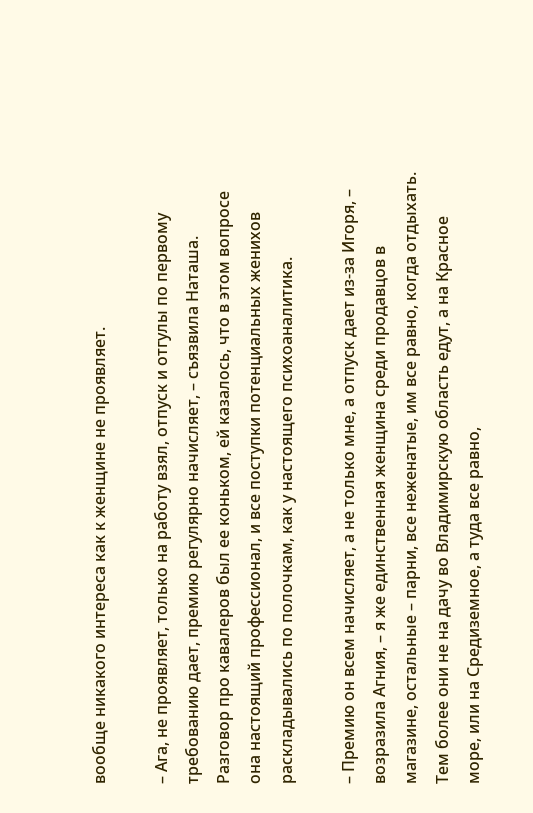вообще никакого интереса как к женщине не проявляет.

– Ага, не проявляет, только на работу взял, отпуск и отгулы по первому требованию дает, премию регулярно начисляет, – съязвила Наташа. Разговор про кавалеров был ее коньком, ей казалось, что в этом вопросе она настоящий профессионал, и все поступки потенциальных женихов раскладывались по полочкам, как у настоящего психоаналитика.

– Премию он всем начисляет, а не только мне, а отпуск дает из-за Игоря, – возразила Агния, – я же единственная женщина среди продавцов в магазине, остальные – парни, все неженатые, им все равно, когда отдыхать. Тем более они не на дачу во Владимирскую область едут, а на Красное море, или на Средиземное, а туда все равно,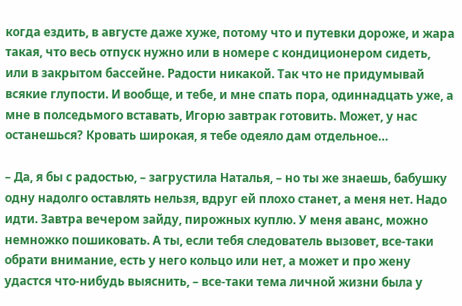когда ездить, в августе даже хуже, потому что и путевки дороже, и жара такая, что весь отпуск нужно или в номере с кондиционером сидеть, или в закрытом бассейне. Радости никакой. Так что не придумывай всякие глупости. И вообще, и тебе, и мне спать пора, одиннадцать уже, а мне в полседьмого вставать, Игорю завтрак готовить. Может, у нас останешься? Кровать широкая, я тебе одеяло дам отдельное…

– Да, я бы с радостью, – загрустила Наталья, – но ты же знаешь, бабушку одну надолго оставлять нельзя, вдруг ей плохо станет, а меня нет. Надо идти. Завтра вечером зайду, пирожных куплю. У меня аванс, можно немножко пошиковать. А ты, если тебя следователь вызовет, все-таки обрати внимание, есть у него кольцо или нет, а может и про жену удастся что-нибудь выяснить, – все-таки тема личной жизни была у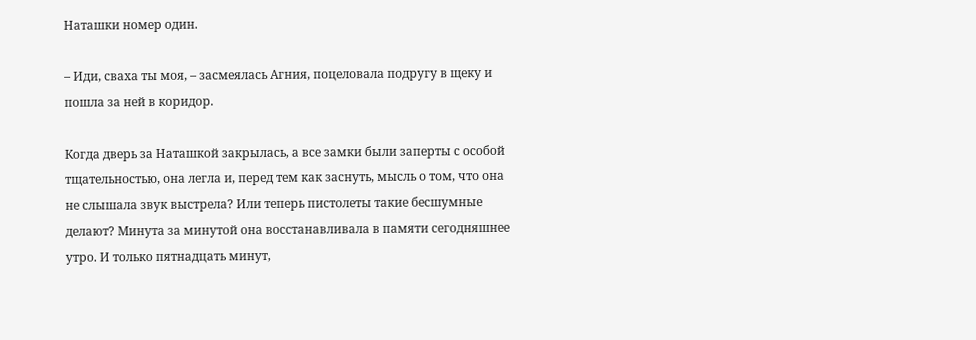Наташки номер один.

– Иди, сваха ты моя, – засмеялась Агния, поцеловала подругу в щеку и пошла за ней в коридор.

Когда дверь за Наташкой закрылась, а все замки были заперты с особой тщательностью, она легла и, перед тем как заснуть, мысль о том, что она не слышала звук выстрела? Или теперь пистолеты такие бесшумные делают? Минута за минутой она восстанавливала в памяти сегодняшнее утро. И только пятнадцать минут,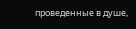проведенные в душе,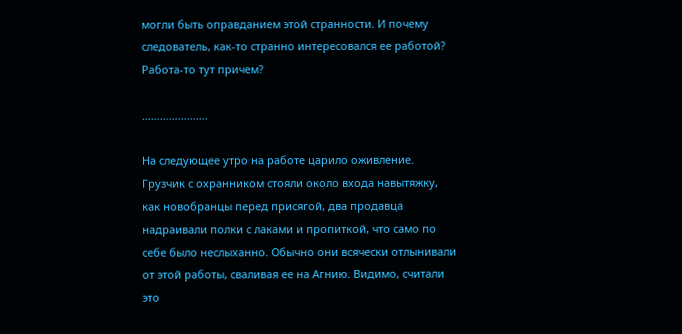могли быть оправданием этой странности. И почему следователь, как-то странно интересовался ее работой? Работа-то тут причем?

………………….

На следующее утро на работе царило оживление. Грузчик с охранником стояли около входа навытяжку, как новобранцы перед присягой, два продавца надраивали полки с лаками и пропиткой, что само по себе было неслыханно. Обычно они всячески отлынивали от этой работы, сваливая ее на Агнию. Видимо, считали это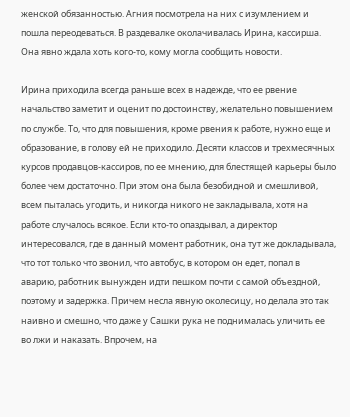женской обязанностью. Агния посмотрела на них с изумлением и пошла переодеваться. В раздевалке околачивалась Ирина, кассирша. Она явно ждала хоть кого-то, кому могла сообщить новости.

Ирина приходила всегда раньше всех в надежде, что ее рвение начальство заметит и оценит по достоинству, желательно повышением по службе. То, что для повышения, кроме рвения к работе, нужно еще и образование, в голову ей не приходило. Десяти классов и трехмесячных курсов продавцов-кассиров, по ее мнению, для блестящей карьеры было более чем достаточно. При этом она была безобидной и смешливой, всем пыталась угодить, и никогда никого не закладывала, хотя на работе случалось всякое. Если кто-то опаздывал, а директор интересовался, где в данный момент работник, она тут же докладывала, что тот только что звонил, что автобус, в котором он едет, попал в аварию, работник вынужден идти пешком почти с самой объездной, поэтому и задержка. Причем несла явную околесицу, но делала это так наивно и смешно, что даже у Сашки рука не поднималась уличить ее во лжи и наказать. Впрочем, на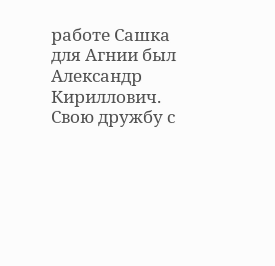работе Сашка для Агнии был Александр Кириллович. Свою дружбу с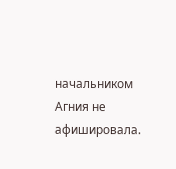начальником Агния не афишировала.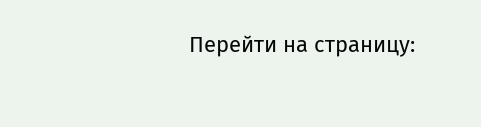Перейти на страницу: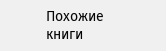Похожие книги